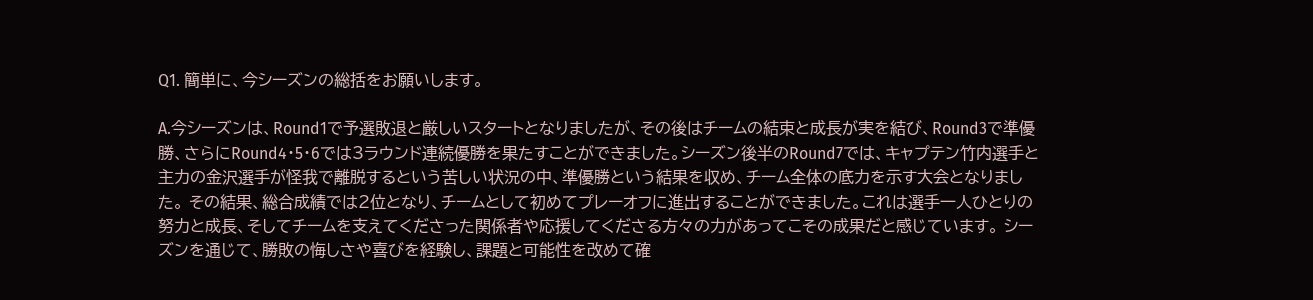Q1. 簡単に、今シーズンの総括をお願いします。

A.今シーズンは、Round1で予選敗退と厳しいスタートとなりましたが、その後はチームの結束と成長が実を結び、Round3で準優勝、さらにRound4・5・6では3ラウンド連続優勝を果たすことができました。シーズン後半のRound7では、キャプテン竹内選手と主力の金沢選手が怪我で離脱するという苦しい状況の中、準優勝という結果を収め、チーム全体の底力を示す大会となりました。 その結果、総合成績では2位となり、チームとして初めてプレーオフに進出することができました。これは選手一人ひとりの努力と成長、そしてチームを支えてくださった関係者や応援してくださる方々の力があってこその成果だと感じています。 シーズンを通じて、勝敗の悔しさや喜びを経験し、課題と可能性を改めて確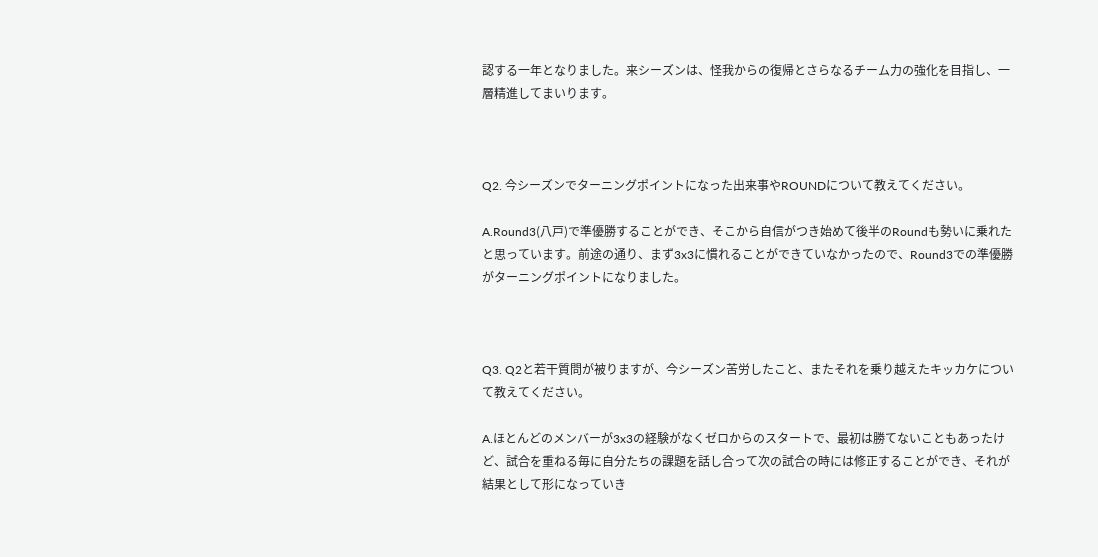認する一年となりました。来シーズンは、怪我からの復帰とさらなるチーム力の強化を目指し、一層精進してまいります。



Q2. 今シーズンでターニングポイントになった出来事やROUNDについて教えてください。

A.Round3(八戸)で準優勝することができ、そこから自信がつき始めて後半のRoundも勢いに乗れたと思っています。前途の通り、まず3x3に慣れることができていなかったので、Round3での準優勝がターニングポイントになりました。



Q3. Q2と若干質問が被りますが、今シーズン苦労したこと、またそれを乗り越えたキッカケについて教えてください。

A.ほとんどのメンバーが3x3の経験がなくゼロからのスタートで、最初は勝てないこともあったけど、試合を重ねる毎に自分たちの課題を話し合って次の試合の時には修正することができ、それが結果として形になっていき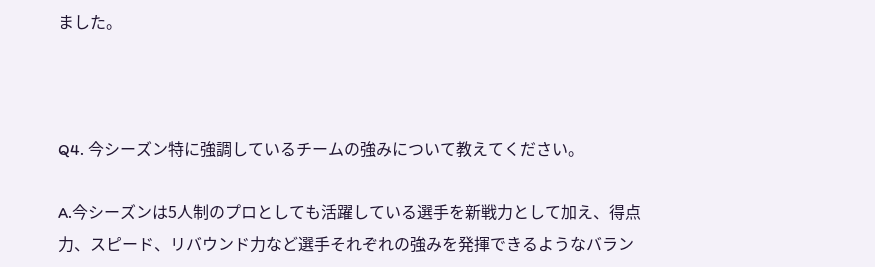ました。



Q4. 今シーズン特に強調しているチームの強みについて教えてください。

A.今シーズンは5人制のプロとしても活躍している選手を新戦力として加え、得点力、スピード、リバウンド力など選手それぞれの強みを発揮できるようなバラン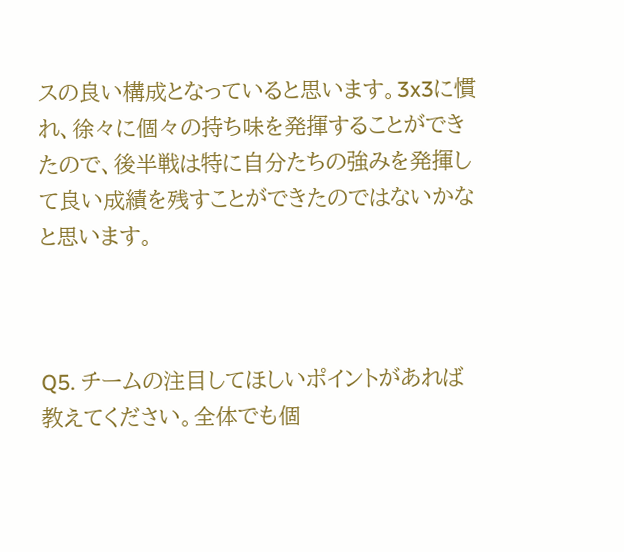スの良い構成となっていると思います。3x3に慣れ、徐々に個々の持ち味を発揮することができたので、後半戦は特に自分たちの強みを発揮して良い成績を残すことができたのではないかなと思います。



Q5. チームの注目してほしいポイントがあれば教えてください。全体でも個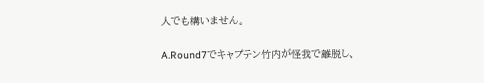人でも構いません。

A.Round7でキャプテン竹内が怪我で離脱し、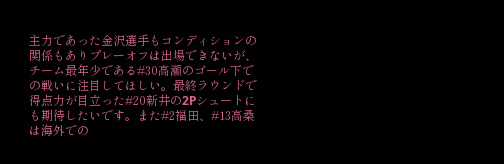主力であった金沢選手もコンディションの関係もありプレーオフは出場できないが、チーム最年少である#30高瀬のゴール下での戦いに注目してほしい。最終ラウンドで得点力が目立った#20新井の2Pシュートにも期待したいです。また#2福田、#13高桑は海外での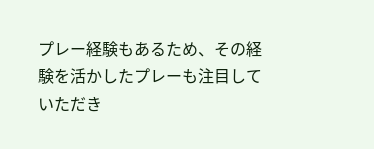プレー経験もあるため、その経験を活かしたプレーも注目していただき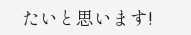たいと思います!